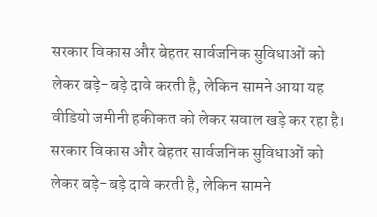सरकार विकास और बेहतर सार्वजनिक सुविधाओं को लेकर बड़े-बड़े दावे करती है, लेकिन सामने आया यह वीडियो जमीनी हकीकत को लेकर सवाल खड़े कर रहा है। सरकार विकास और बेहतर सार्वजनिक सुविधाओं को लेकर बड़े-बड़े दावे करती है, लेकिन सामने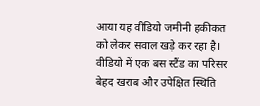आया यह वीडियो जमीनी हकीकत को लेकर सवाल खड़े कर रहा है। वीडियो में एक बस स्टैंड का परिसर बेहद खराब और उपेक्षित स्थिति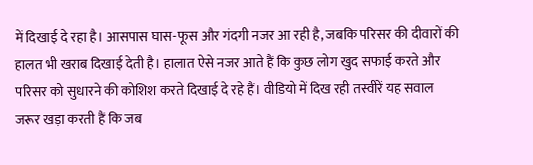में दिखाई दे रहा है। आसपास घास-फूस और गंदगी नजर आ रही है, जबकि परिसर की दीवारों की हालत भी खराब दिखाई देती है। हालात ऐसे नजर आते हैं कि कुछ लोग खुद सफाई करते और परिसर को सुधारने की कोशिश करते दिखाई दे रहे हैं। वीडियो में दिख रही तस्वीरें यह सवाल जरूर खड़ा करती हैं कि जब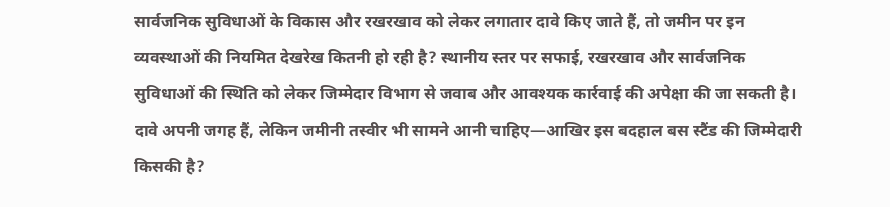सार्वजनिक सुविधाओं के विकास और रखरखाव को लेकर लगातार दावे किए जाते हैं, तो जमीन पर इन व्यवस्थाओं की नियमित देखरेख कितनी हो रही है? स्थानीय स्तर पर सफाई, रखरखाव और सार्वजनिक सुविधाओं की स्थिति को लेकर जिम्मेदार विभाग से जवाब और आवश्यक कार्रवाई की अपेक्षा की जा सकती है। दावे अपनी जगह हैं, लेकिन जमीनी तस्वीर भी सामने आनी चाहिए—आखिर इस बदहाल बस स्टैंड की जिम्मेदारी किसकी है?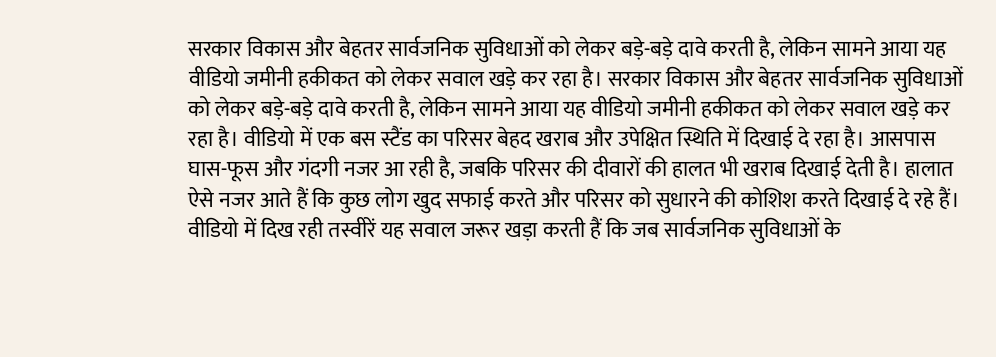सरकार विकास और बेहतर सार्वजनिक सुविधाओं को लेकर बड़े-बड़े दावे करती है, लेकिन सामने आया यह वीडियो जमीनी हकीकत को लेकर सवाल खड़े कर रहा है। सरकार विकास और बेहतर सार्वजनिक सुविधाओं को लेकर बड़े-बड़े दावे करती है, लेकिन सामने आया यह वीडियो जमीनी हकीकत को लेकर सवाल खड़े कर रहा है। वीडियो में एक बस स्टैंड का परिसर बेहद खराब और उपेक्षित स्थिति में दिखाई दे रहा है। आसपास घास-फूस और गंदगी नजर आ रही है, जबकि परिसर की दीवारों की हालत भी खराब दिखाई देती है। हालात ऐसे नजर आते हैं कि कुछ लोग खुद सफाई करते और परिसर को सुधारने की कोशिश करते दिखाई दे रहे हैं। वीडियो में दिख रही तस्वीरें यह सवाल जरूर खड़ा करती हैं कि जब सार्वजनिक सुविधाओं के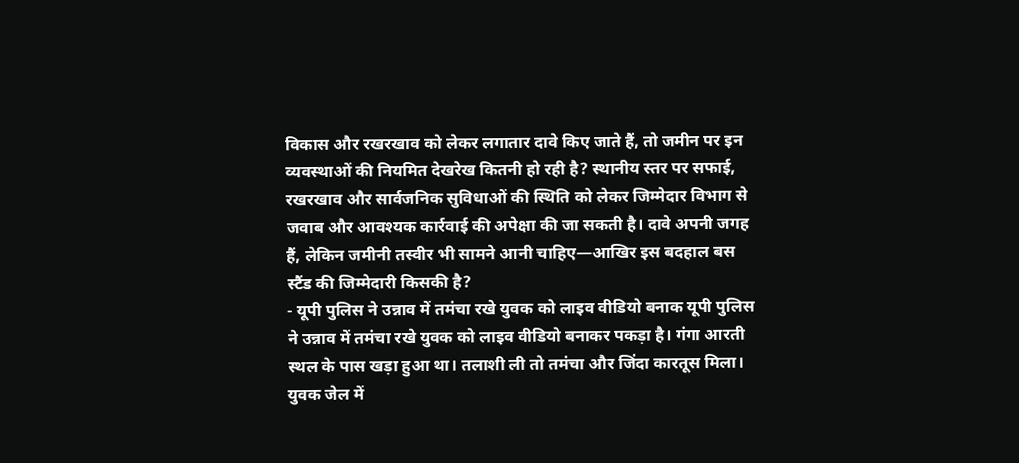विकास और रखरखाव को लेकर लगातार दावे किए जाते हैं, तो जमीन पर इन व्यवस्थाओं की नियमित देखरेख कितनी हो रही है? स्थानीय स्तर पर सफाई, रखरखाव और सार्वजनिक सुविधाओं की स्थिति को लेकर जिम्मेदार विभाग से जवाब और आवश्यक कार्रवाई की अपेक्षा की जा सकती है। दावे अपनी जगह हैं, लेकिन जमीनी तस्वीर भी सामने आनी चाहिए—आखिर इस बदहाल बस स्टैंड की जिम्मेदारी किसकी है?
- यूपी पुलिस ने उन्नाव में तमंचा रखे युवक को लाइव वीडियो बनाक यूपी पुलिस ने उन्नाव में तमंचा रखे युवक को लाइव वीडियो बनाकर पकड़ा है। गंगा आरती स्थल के पास खड़ा हुआ था। तलाशी ली तो तमंचा और जिंदा कारतूस मिला। युवक जेल में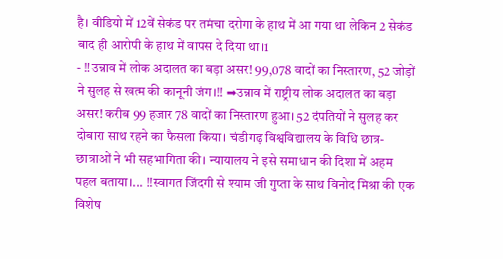है। वीडियो में 12वें सेकंड पर तमंचा दरोगा के हाथ में आ गया था लेकिन 2 सेकंड बाद ही आरोपी के हाथ में वापस दे दिया था।1
- ‼उन्नाव में लोक अदालत का बड़ा असर! 99,078 वादों का निस्तारण, 52 जोड़ों ने सुलह से खत्म की कानूनी जंग।‼ ➡उन्नाव में राष्ट्रीय लोक अदालत का बड़ा असर! करीब 99 हजार 78 वादों का निस्तारण हुआ। 52 दंपतियों ने सुलह कर दोबारा साथ रहने का फैसला किया। चंडीगढ़ विश्वविद्यालय के विधि छात्र-छात्राओं ने भी सहभागिता की। न्यायालय ने इसे समाधान की दिशा में अहम पहल बताया।... ‼स्वागत जिंदगी से श्याम जी गुप्ता के साथ विनोद मिश्रा की एक विशेष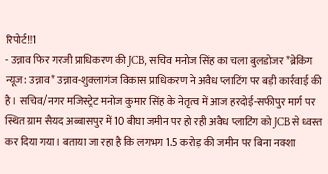रिपोर्ट‼1
- उन्नाव फिर गरजी प्राधिकरण की JCB, सचिव मनोज सिंह का चला बुलडोजर *ब्रेकिंग न्यूज: उन्नाव* उन्नाव-शुक्लागंज विकास प्राधिकरण ने अवैध प्लाटिंग पर बड़ी कार्रवाई की है। सचिव/नगर मजिस्ट्रेट मनोज कुमार सिंह के नेतृत्व में आज हरदोई-सफीपुर मार्ग पर स्थित ग्राम सैयद अब्बासपुर में 10 बीघा जमीन पर हो रही अवैध प्लाटिंग को JCB से ध्वस्त कर दिया गया। बताया जा रहा है कि लगभग 1.5 करोड़ की जमीन पर बिना नक्शा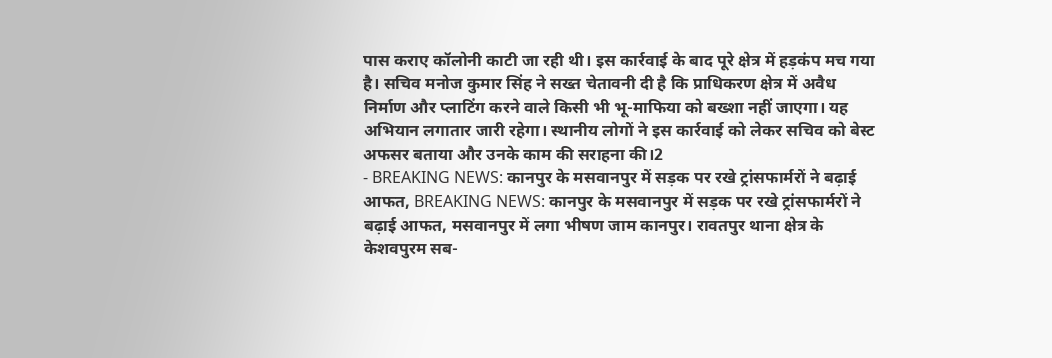पास कराए कॉलोनी काटी जा रही थी। इस कार्रवाई के बाद पूरे क्षेत्र में हड़कंप मच गया है। सचिव मनोज कुमार सिंह ने सख्त चेतावनी दी है कि प्राधिकरण क्षेत्र में अवैध निर्माण और प्लाटिंग करने वाले किसी भी भू-माफिया को बख्शा नहीं जाएगा। यह अभियान लगातार जारी रहेगा। स्थानीय लोगों ने इस कार्रवाई को लेकर सचिव को बेस्ट अफसर बताया और उनके काम की सराहना की।2
- BREAKING NEWS: कानपुर के मसवानपुर में सड़क पर रखे ट्रांसफार्मरों ने बढ़ाई आफत, BREAKING NEWS: कानपुर के मसवानपुर में सड़क पर रखे ट्रांसफार्मरों ने बढ़ाई आफत, मसवानपुर में लगा भीषण जाम कानपुर। रावतपुर थाना क्षेत्र के केशवपुरम सब-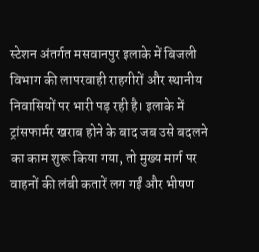स्टेशन अंतर्गत मसवानपुर इलाके में बिजली विभाग की लापरवाही राहगीरों और स्थानीय निवासियों पर भारी पड़ रही है। इलाके में ट्रांसफार्मर खराब होने के बाद जब उसे बदलने का काम शुरू किया गया, तो मुख्य मार्ग पर वाहनों की लंबी कतारें लग गईं और भीषण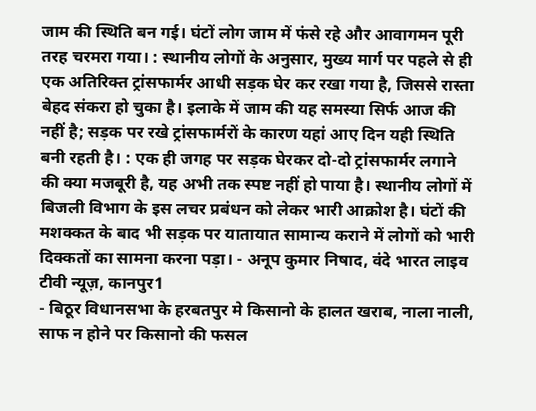जाम की स्थिति बन गई। घंटों लोग जाम में फंसे रहे और आवागमन पूरी तरह चरमरा गया। : स्थानीय लोगों के अनुसार, मुख्य मार्ग पर पहले से ही एक अतिरिक्त ट्रांसफार्मर आधी सड़क घेर कर रखा गया है, जिससे रास्ता बेहद संकरा हो चुका है। इलाके में जाम की यह समस्या सिर्फ आज की नहीं है; सड़क पर रखे ट्रांसफार्मरों के कारण यहां आए दिन यही स्थिति बनी रहती है। : एक ही जगह पर सड़क घेरकर दो-दो ट्रांसफार्मर लगाने की क्या मजबूरी है, यह अभी तक स्पष्ट नहीं हो पाया है। स्थानीय लोगों में बिजली विभाग के इस लचर प्रबंधन को लेकर भारी आक्रोश है। घंटों की मशक्कत के बाद भी सड़क पर यातायात सामान्य कराने में लोगों को भारी दिक्कतों का सामना करना पड़ा। - अनूप कुमार निषाद, वंदे भारत लाइव टीवी न्यूज़, कानपुर1
- बिठूर विधानसभा के हरबतपुर मे किसानो के हालत खराब, नाला नाली, साफ न होने पर किसानो की फसल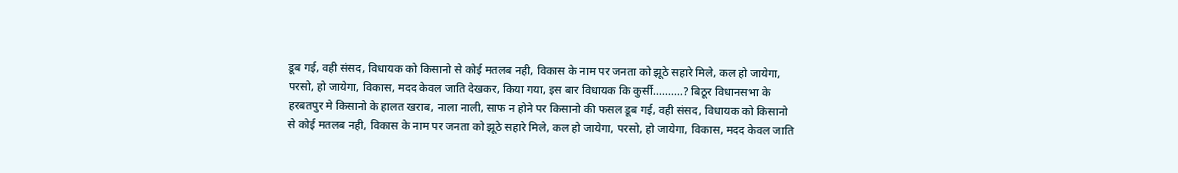डूब गई, वही संसद, विधायक को किसानो से कोई मतलब नही, विकास के नाम पर जनता को झूठे सहारे मिले, कल हो जायेगा, परसो, हो जायेगा, विकास, मदद केवल जाति देखकर, किया गया, इस बार विधायक कि कुर्सी..........? बिठूर विधानसभा के हरबतपुर मे किसानो के हालत खराब, नाला नाली, साफ न होने पर किसानो की फसल डूब गई, वही संसद, विधायक को किसानो से कोई मतलब नही, विकास के नाम पर जनता को झूठे सहारे मिले, कल हो जायेगा, परसो, हो जायेगा, विकास, मदद केवल जाति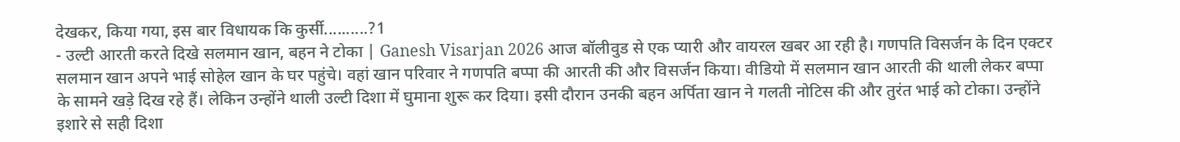देखकर, किया गया, इस बार विधायक कि कुर्सी..........?1
- उल्टी आरती करते दिखे सलमान खान, बहन ने टोका | Ganesh Visarjan 2026 आज बॉलीवुड से एक प्यारी और वायरल खबर आ रही है। गणपति विसर्जन के दिन एक्टर सलमान खान अपने भाई सोहेल खान के घर पहुंचे। वहां खान परिवार ने गणपति बप्पा की आरती की और विसर्जन किया। वीडियो में सलमान खान आरती की थाली लेकर बप्पा के सामने खड़े दिख रहे हैं। लेकिन उन्होंने थाली उल्टी दिशा में घुमाना शुरू कर दिया। इसी दौरान उनकी बहन अर्पिता खान ने गलती नोटिस की और तुरंत भाई को टोका। उन्होंने इशारे से सही दिशा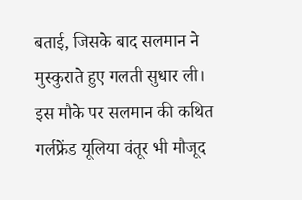बताई, जिसके बाद सलमान ने मुस्कुराते हुए गलती सुधार ली। इस मौके पर सलमान की कथित गर्लफ्रेंड यूलिया वंतूर भी मौजूद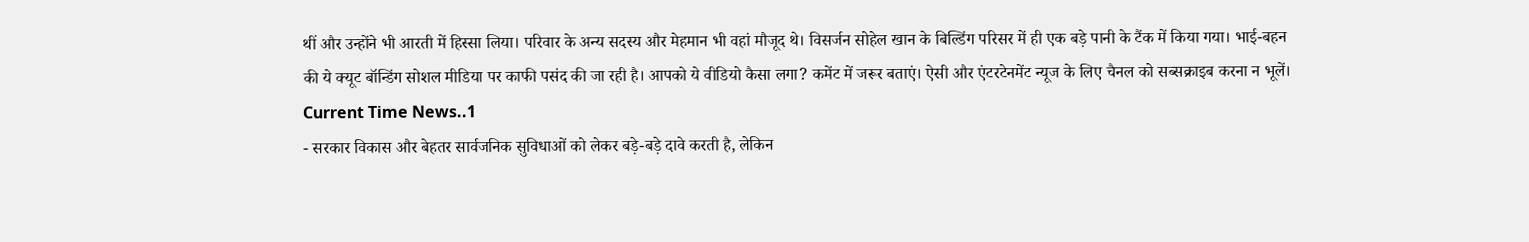थीं और उन्होंने भी आरती में हिस्सा लिया। परिवार के अन्य सदस्य और मेहमान भी वहां मौजूद थे। विसर्जन सोहेल खान के बिल्डिंग परिसर में ही एक बड़े पानी के टैंक में किया गया। भाई-बहन की ये क्यूट बॉन्डिंग सोशल मीडिया पर काफी पसंद की जा रही है। आपको ये वीडियो कैसा लगा? कमेंट में जरूर बताएं। ऐसी और एंटरटेनमेंट न्यूज के लिए चैनल को सब्सक्राइब करना न भूलें। Current Time News..1
- सरकार विकास और बेहतर सार्वजनिक सुविधाओं को लेकर बड़े-बड़े दावे करती है, लेकिन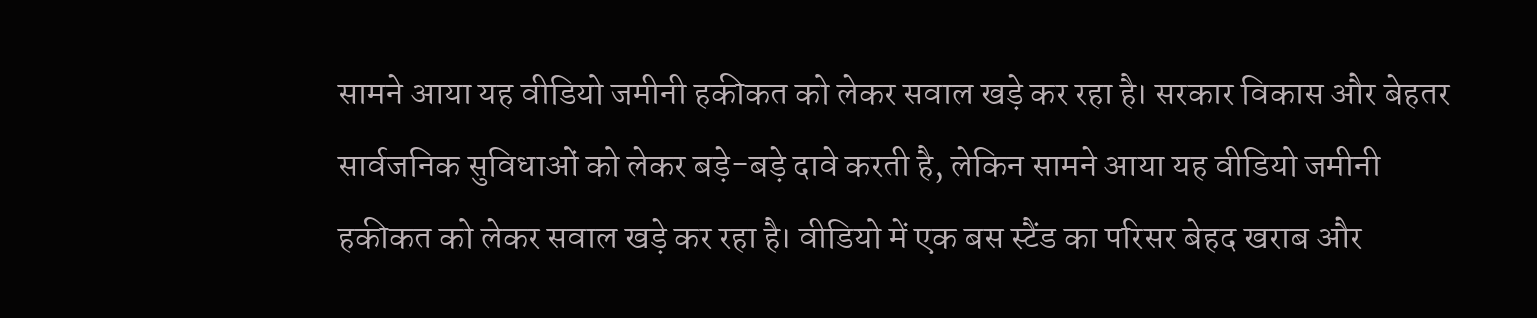सामने आया यह वीडियो जमीनी हकीकत को लेकर सवाल खड़े कर रहा है। सरकार विकास और बेहतर सार्वजनिक सुविधाओं को लेकर बड़े-बड़े दावे करती है, लेकिन सामने आया यह वीडियो जमीनी हकीकत को लेकर सवाल खड़े कर रहा है। वीडियो में एक बस स्टैंड का परिसर बेहद खराब और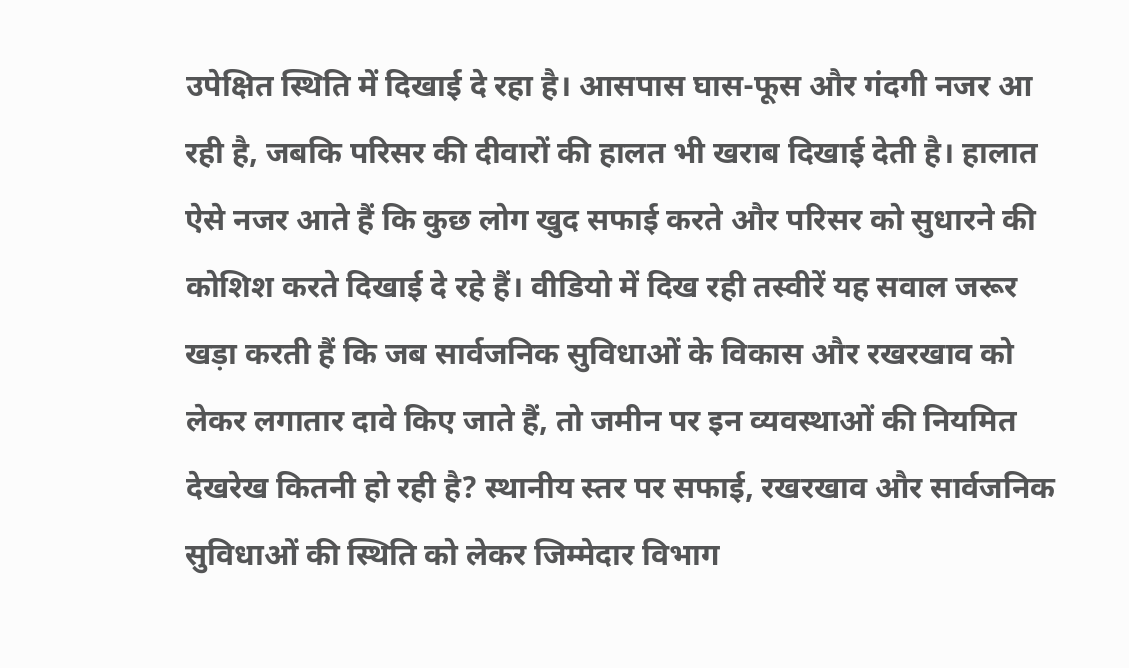उपेक्षित स्थिति में दिखाई दे रहा है। आसपास घास-फूस और गंदगी नजर आ रही है, जबकि परिसर की दीवारों की हालत भी खराब दिखाई देती है। हालात ऐसे नजर आते हैं कि कुछ लोग खुद सफाई करते और परिसर को सुधारने की कोशिश करते दिखाई दे रहे हैं। वीडियो में दिख रही तस्वीरें यह सवाल जरूर खड़ा करती हैं कि जब सार्वजनिक सुविधाओं के विकास और रखरखाव को लेकर लगातार दावे किए जाते हैं, तो जमीन पर इन व्यवस्थाओं की नियमित देखरेख कितनी हो रही है? स्थानीय स्तर पर सफाई, रखरखाव और सार्वजनिक सुविधाओं की स्थिति को लेकर जिम्मेदार विभाग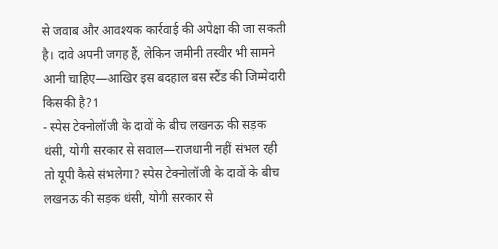से जवाब और आवश्यक कार्रवाई की अपेक्षा की जा सकती है। दावे अपनी जगह हैं, लेकिन जमीनी तस्वीर भी सामने आनी चाहिए—आखिर इस बदहाल बस स्टैंड की जिम्मेदारी किसकी है?1
- स्पेस टेक्नोलॉजी के दावों के बीच लखनऊ की सड़क धंसी, योगी सरकार से सवाल—राजधानी नहीं संभल रही तो यूपी कैसे संभलेगा? स्पेस टेक्नोलॉजी के दावों के बीच लखनऊ की सड़क धंसी, योगी सरकार से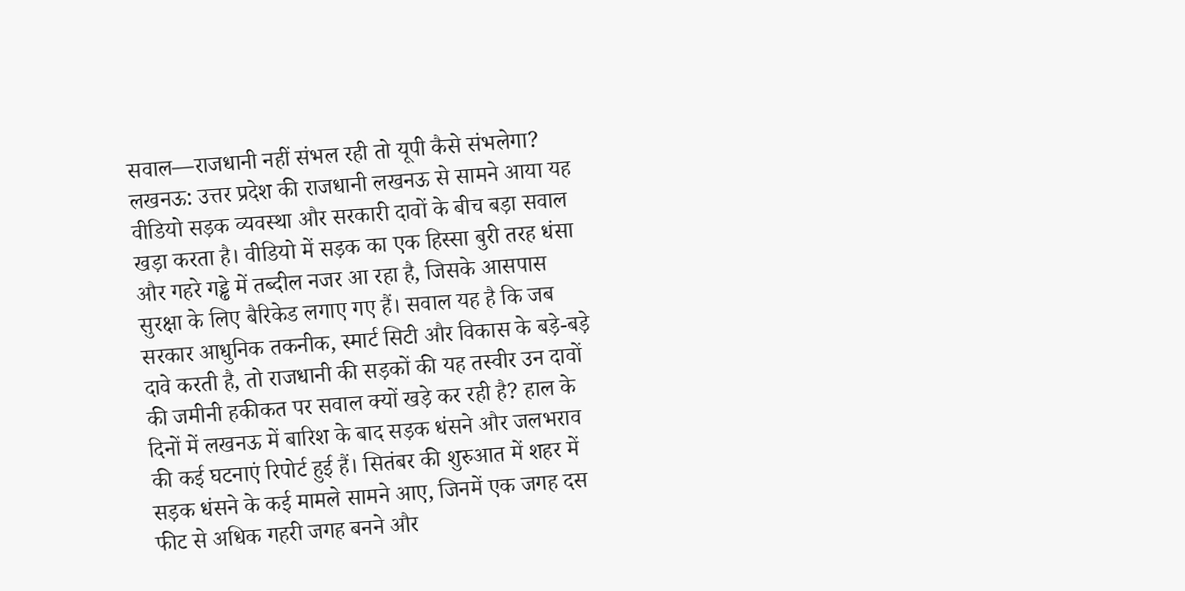सवाल—राजधानी नहीं संभल रही तो यूपी कैसे संभलेगा? लखनऊ: उत्तर प्रदेश की राजधानी लखनऊ से सामने आया यह वीडियो सड़क व्यवस्था और सरकारी दावों के बीच बड़ा सवाल खड़ा करता है। वीडियो में सड़क का एक हिस्सा बुरी तरह धंसा और गहरे गड्ढे में तब्दील नजर आ रहा है, जिसके आसपास सुरक्षा के लिए बैरिकेड लगाए गए हैं। सवाल यह है कि जब सरकार आधुनिक तकनीक, स्मार्ट सिटी और विकास के बड़े-बड़े दावे करती है, तो राजधानी की सड़कों की यह तस्वीर उन दावों की जमीनी हकीकत पर सवाल क्यों खड़े कर रही है? हाल के दिनों में लखनऊ में बारिश के बाद सड़क धंसने और जलभराव की कई घटनाएं रिपोर्ट हुई हैं। सितंबर की शुरुआत में शहर में सड़क धंसने के कई मामले सामने आए, जिनमें एक जगह दस फीट से अधिक गहरी जगह बनने और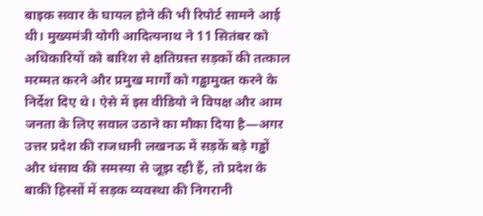बाइक सवार के घायल होने की भी रिपोर्ट सामने आई थी। मुख्यमंत्री योगी आदित्यनाथ ने 11 सितंबर को अधिकारियों को बारिश से क्षतिग्रस्त सड़कों की तत्काल मरम्मत करने और प्रमुख मार्गों को गड्ढामुक्त करने के निर्देश दिए थे। ऐसे में इस वीडियो ने विपक्ष और आम जनता के लिए सवाल उठाने का मौका दिया है—अगर उत्तर प्रदेश की राजधानी लखनऊ में सड़कें बड़े गड्ढों और धंसाव की समस्या से जूझ रही हैं, तो प्रदेश के बाकी हिस्सों में सड़क व्यवस्था की निगरानी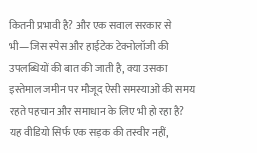कितनी प्रभावी है? और एक सवाल सरकार से भी—जिस स्पेस और हाईटेक टेक्नोलॉजी की उपलब्धियों की बात की जाती है, क्या उसका इस्तेमाल जमीन पर मौजूद ऐसी समस्याओं की समय रहते पहचान और समाधान के लिए भी हो रहा है? यह वीडियो सिर्फ एक सड़क की तस्वीर नहीं,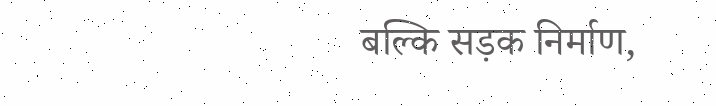बल्कि सड़क निर्माण,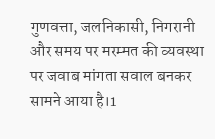गुणवत्ता, जलनिकासी, निगरानी और समय पर मरम्मत की व्यवस्था पर जवाब मांगता सवाल बनकर सामने आया है।1